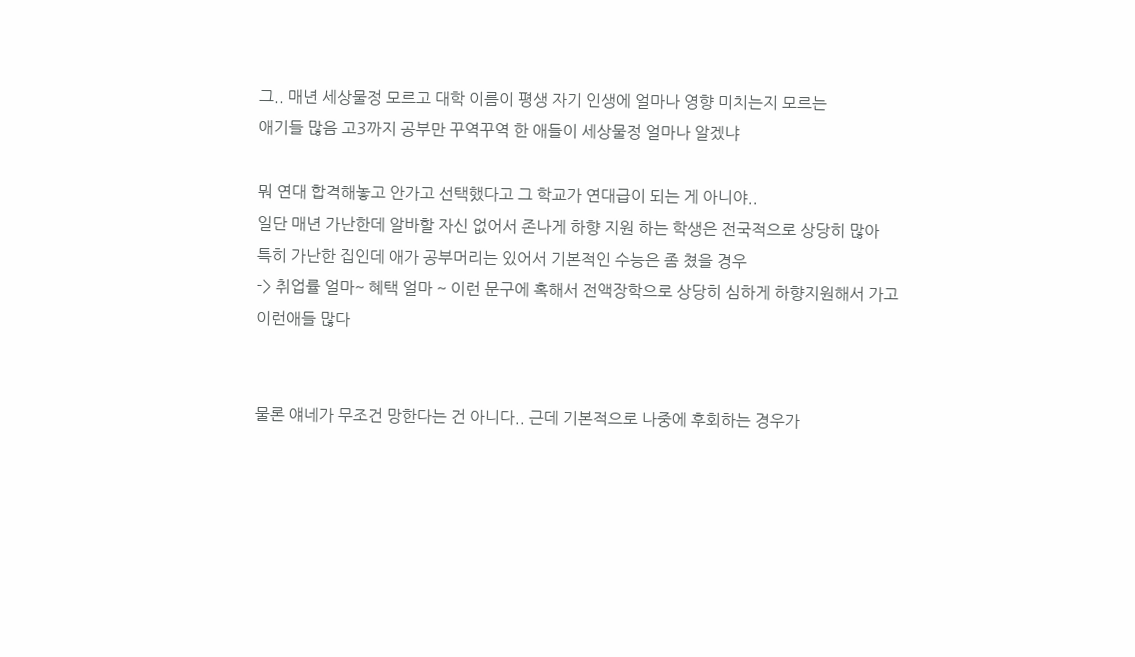그.. 매년 세상물정 모르고 대학 이름이 평생 자기 인생에 얼마나 영향 미치는지 모르는
애기들 많음 고3까지 공부만 꾸역꾸역 한 애들이 세상물정 얼마나 알겠냐

뭐 연대 합격해놓고 안가고 선택했다고 그 학교가 연대급이 되는 게 아니야..
일단 매년 가난한데 알바할 자신 없어서 존나게 하향 지원 하는 학생은 전국적으로 상당히 많아
특히 가난한 집인데 애가 공부머리는 있어서 기본적인 수능은 좀 쳤을 경우
-> 취업률 얼마~ 혜택 얼마 ~ 이런 문구에 혹해서 전액장학으로 상당히 심하게 하향지원해서 가고
이런애들 많다


물론 얘네가 무조건 망한다는 건 아니다.. 근데 기본적으로 나중에 후회하는 경우가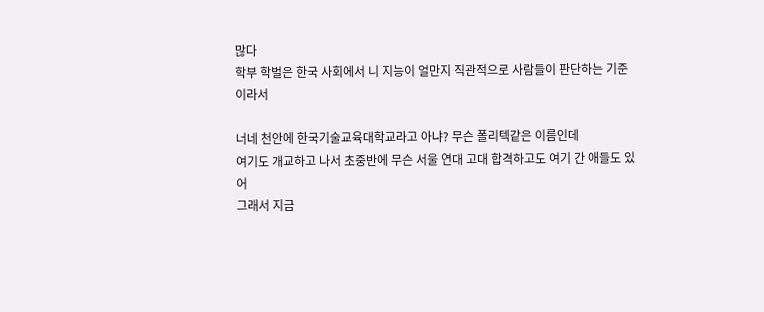많다
학부 학벌은 한국 사회에서 니 지능이 얼만지 직관적으로 사람들이 판단하는 기준이라서

너네 천안에 한국기술교육대학교라고 아냐? 무슨 폴리텍같은 이름인데
여기도 개교하고 나서 초중반에 무슨 서울 연대 고대 합격하고도 여기 간 애들도 있어
그래서 지금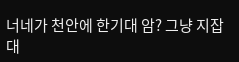너네가 천안에 한기대 암? 그냥 지잡대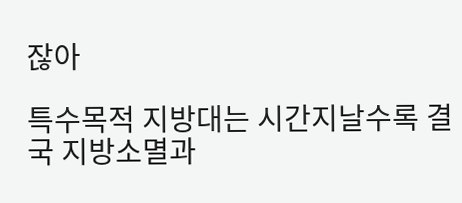잖아

특수목적 지방대는 시간지날수록 결국 지방소멸과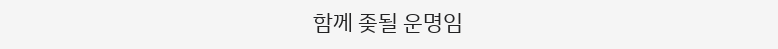함께 좆될 운명임